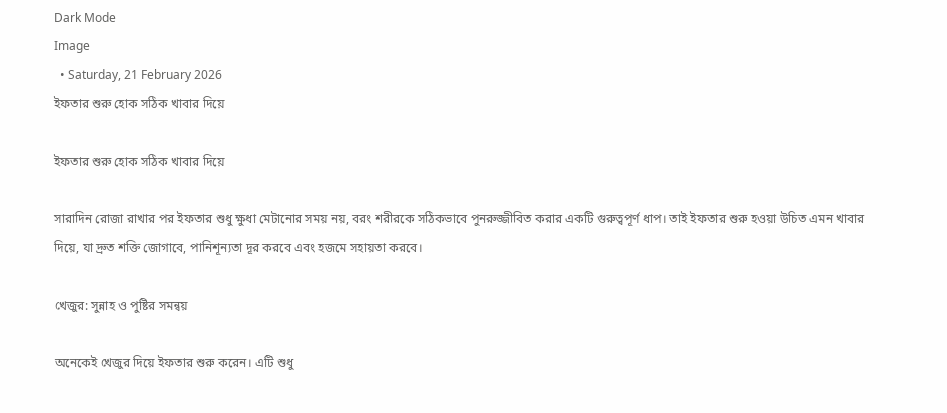Dark Mode
Image
  • Saturday, 21 February 2026
ইফতার শুরু হোক সঠিক খাবার দিয়ে

ইফতার শুরু হোক সঠিক খাবার দিয়ে

সারাদিন রোজা রাখার পর ইফতার শুধু ক্ষুধা মেটানোর সময় নয়, বরং শরীরকে সঠিকভাবে পুনরুজ্জীবিত করার একটি গুরুত্বপূর্ণ ধাপ। তাই ইফতার শুরু হওয়া উচিত এমন খাবার দিয়ে, যা দ্রুত শক্তি জোগাবে, পানিশূন্যতা দূর করবে এবং হজমে সহায়তা করবে।

খেজুর: সুন্নাহ ও পুষ্টির সমন্বয়

অনেকেই খেজুর দিয়ে ইফতার শুরু করেন। এটি শুধু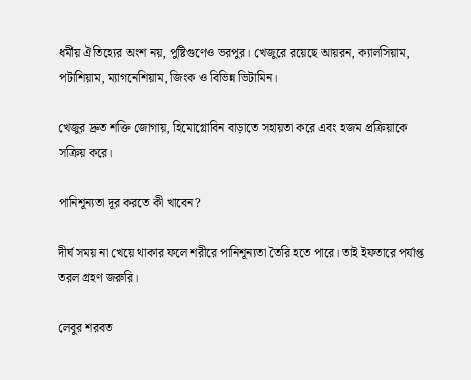ধর্মীয় ঐতিহ্যের অংশ নয়, পুষ্টিগুণেও ভরপুর। খেজুরে রয়েছে আয়রন, ক্যালসিয়াম, পটাশিয়াম, ম্যাগনেশিয়াম, জিংক ও বিভিন্ন ভিটামিন।

খেজুর দ্রুত শক্তি জোগায়, হিমোগ্লোবিন বাড়াতে সহায়তা করে এবং হজম প্রক্রিয়াকে সক্রিয় করে।

পানিশূন্যতা দূর করতে কী খাবেন?

দীর্ঘ সময় না খেয়ে থাকার ফলে শরীরে পানিশূন্যতা তৈরি হতে পারে। তাই ইফতারে পর্যাপ্ত তরল গ্রহণ জরুরি।

লেবুর শরবত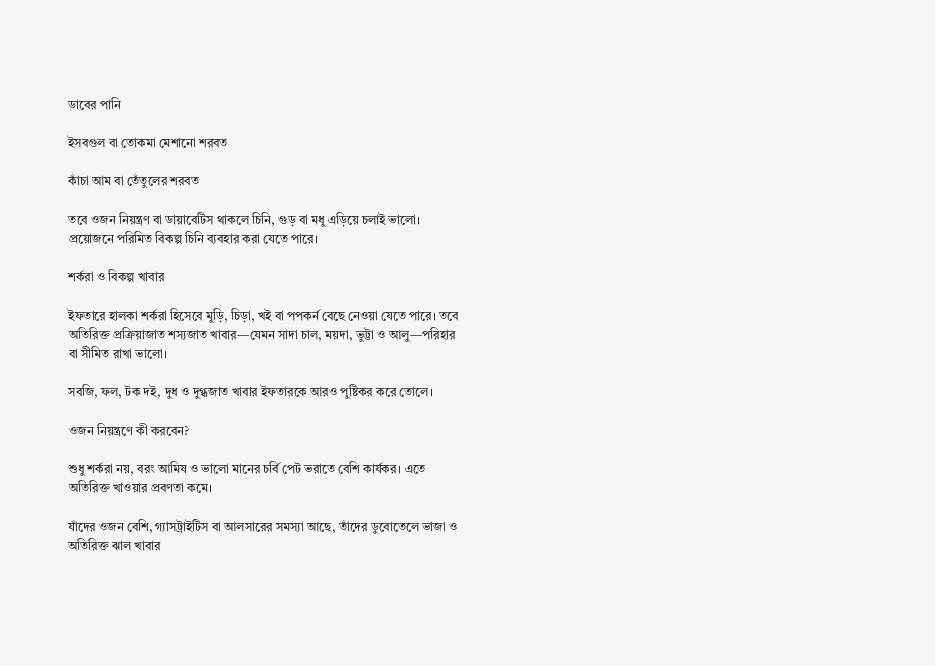ডাবের পানি

ইসবগুল বা তোকমা মেশানো শরবত

কাঁচা আম বা তেঁতুলের শরবত

তবে ওজন নিয়ন্ত্রণ বা ডায়াবেটিস থাকলে চিনি, গুড় বা মধু এড়িয়ে চলাই ভালো। প্রয়োজনে পরিমিত বিকল্প চিনি ব্যবহার করা যেতে পারে।

শর্করা ও বিকল্প খাবার

ইফতারে হালকা শর্করা হিসেবে মুড়ি, চিড়া, খই বা পপকর্ন বেছে নেওয়া যেতে পারে। তবে অতিরিক্ত প্রক্রিয়াজাত শস্যজাত খাবার—যেমন সাদা চাল, ময়দা, ভুট্টা ও আলু—পরিহার বা সীমিত রাখা ভালো।

সবজি, ফল, টক দই, দুধ ও দুগ্ধজাত খাবার ইফতারকে আরও পুষ্টিকর করে তোলে।

ওজন নিয়ন্ত্রণে কী করবেন?

শুধু শর্করা নয়, বরং আমিষ ও ভালো মানের চর্বি পেট ভরাতে বেশি কার্যকর। এতে অতিরিক্ত খাওয়ার প্রবণতা কমে।

যাঁদের ওজন বেশি, গ্যাসট্রাইটিস বা আলসারের সমস্যা আছে, তাঁদের ডুবোতেলে ভাজা ও অতিরিক্ত ঝাল খাবার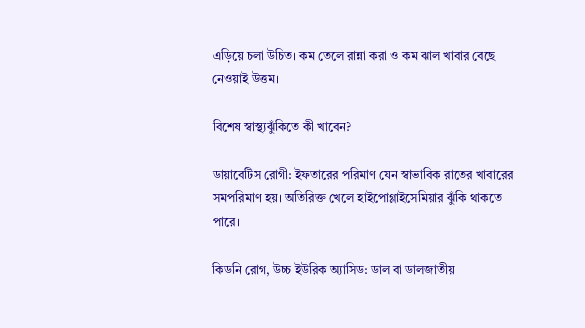এড়িয়ে চলা উচিত। কম তেলে রান্না করা ও কম ঝাল খাবার বেছে নেওয়াই উত্তম।

বিশেষ স্বাস্থ্যঝুঁকিতে কী খাবেন?

ডায়াবেটিস রোগী: ইফতারের পরিমাণ যেন স্বাভাবিক রাতের খাবারের সমপরিমাণ হয়। অতিরিক্ত খেলে হাইপোগ্লাইসেমিয়ার ঝুঁকি থাকতে পারে।

কিডনি রোগ, উচ্চ ইউরিক অ্যাসিড: ডাল বা ডালজাতীয়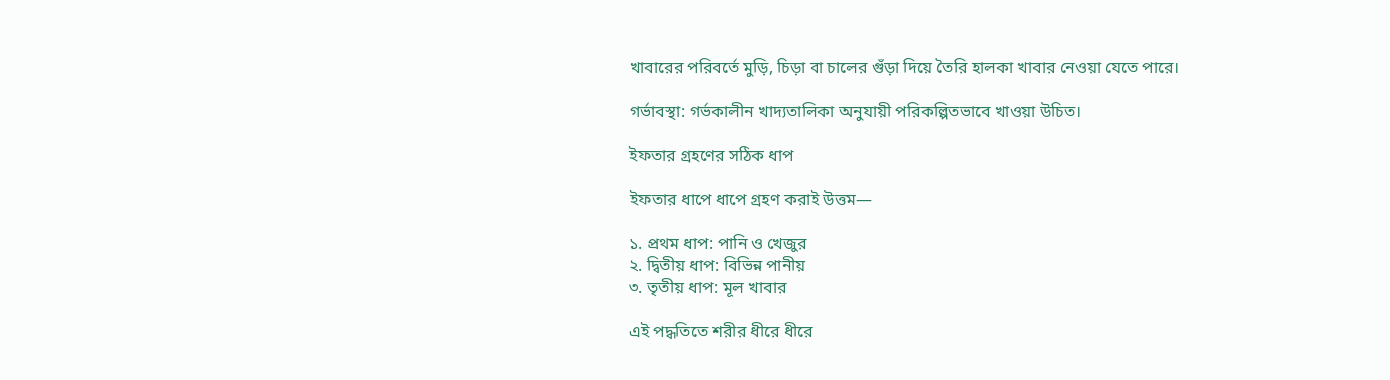খাবারের পরিবর্তে মুড়ি, চিড়া বা চালের গুঁড়া দিয়ে তৈরি হালকা খাবার নেওয়া যেতে পারে।

গর্ভাবস্থা: গর্ভকালীন খাদ্যতালিকা অনুযায়ী পরিকল্পিতভাবে খাওয়া উচিত।

ইফতার গ্রহণের সঠিক ধাপ

ইফতার ধাপে ধাপে গ্রহণ করাই উত্তম—

১. প্রথম ধাপ: পানি ও খেজুর
২. দ্বিতীয় ধাপ: বিভিন্ন পানীয়
৩. তৃতীয় ধাপ: মূল খাবার

এই পদ্ধতিতে শরীর ধীরে ধীরে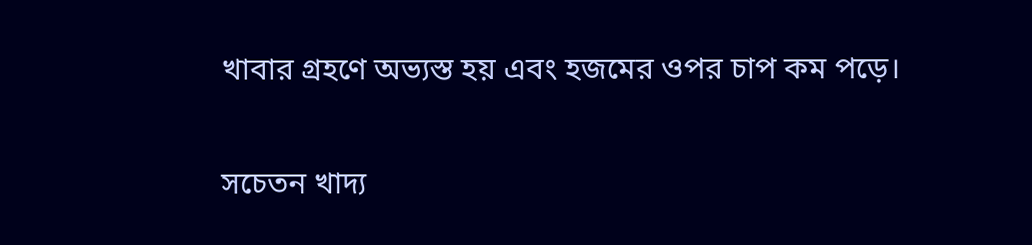খাবার গ্রহণে অভ্যস্ত হয় এবং হজমের ওপর চাপ কম পড়ে।

সচেতন খাদ্য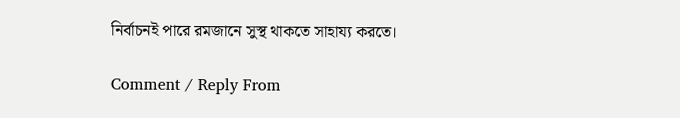নির্বাচনই পারে রমজানে সুস্থ থাকতে সাহায্য করতে।

Comment / Reply From